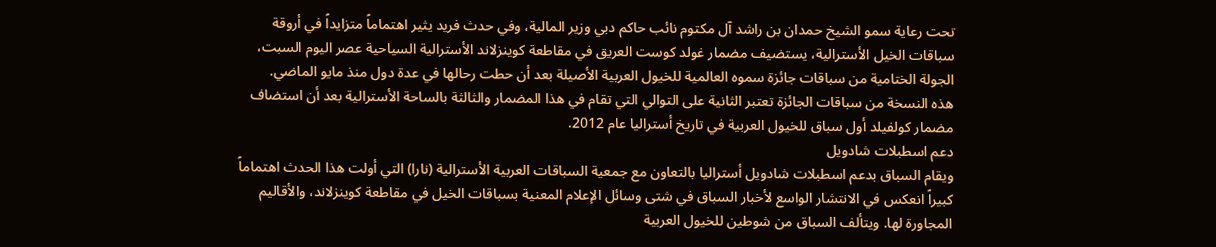تحت رعاية سمو الشيخ حمدان بن راشد آل مكتوم نائب حاكم دبي وزير المالية، وفي حدث فريد يثير اهتماماً متزايداً في أروقة سباقات الخيل الأسترالية، يستضيف مضمار غولد كوست العريق في مقاطعة كوينزلاند الأسترالية السياحية عصر اليوم السبت، الجولة الختامية من سباقات جائزة سموه العالمية للخيول العربية الأصيلة بعد أن حطت رحالها في عدة دول منذ مايو الماضي.
هذه النسخة من سباقات الجائزة تعتبر الثانية على التوالي التي تقام في هذا المضمار والثالثة بالساحة الأسترالية بعد أن استضاف مضمار كولفيلد أول سباق للخيول العربية في تاريخ أستراليا عام 2012.
دعم اسطبلات شادويل
ويقام السباق بدعم اسطبلات شادويل أستراليا بالتعاون مع جمعية السباقات العربية الأسترالية (نارا) التي أولت هذا الحدث اهتماماً كبيراً انعكس في الانتشار الواسع لأخبار السباق في شتى وسائل الإعلام المعنية بسباقات الخيل في مقاطعة كوينزلاند، والأقاليم المجاورة لها. ويتألف السباق من شوطين للخيول العربية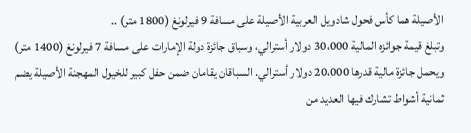الأصيلة هما كأس فحول شادويل العربية الأصيلة على مسافة 9 فيرلونغ (1800 متر) ..
وتبلغ قيمة جوائزه المالية 30،000 دولار أسترالي، وسباق جائزة دولة الإمارات على مسافة 7 فيرلونغ (1400 متر) ويحمل جائزة مالية قدرها 20،000 دولار أسترالي. السباقان يقامان ضمن حفل كبير للخيول المهجنة الأصيلة يضم ثمانية أشواط تشارك فيها العديد من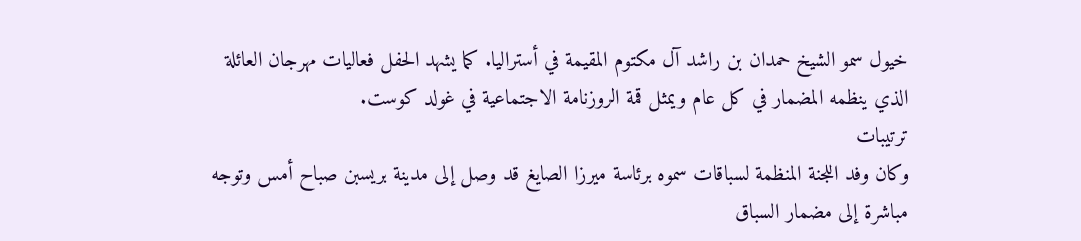خيول سمو الشيخ حمدان بن راشد آل مكتوم المقيمة في أستراليا. كما يشهد الحفل فعاليات مهرجان العائلة الذي ينظمه المضمار في كل عام ويمثل قمة الروزنامة الاجتماعية في غولد كوست.
ترتيبات
وكان وفد اللجنة المنظمة لسباقات سموه برئاسة ميرزا الصايغ قد وصل إلى مدينة بريسبن صباح أمس وتوجه مباشرة إلى مضمار السباق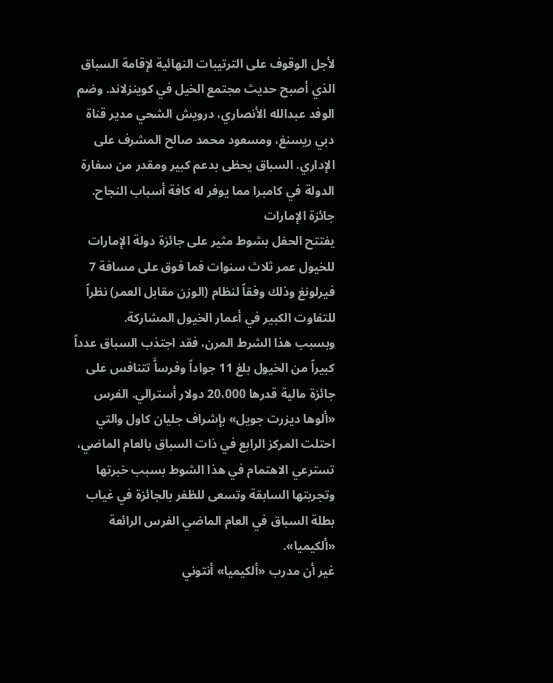لأجل الوقوف على الترتيبات النهائية لإقامة السباق الذي أصبح حديث مجتمع الخيل في كوينزلاند. وضم الوفد عبدالله الأنصاري، درويش الشحي مدير قناة دبي ريسنغ، ومسعود محمد صالح المشرف على الإداري. السباق يحظى بدعم كبير ومقدر من سفارة الدولة في كامبرا مما يوفر له كافة أسباب النجاح.
جائزة الإمارات
يفتتح الحفل بشوط مثير على جائزة دولة الإمارات للخيول عمر ثلاث سنوات فما فوق على مسافة 7 فيرلونغ وذلك وفقاً لنظام (الوزن مقابل العمر) نظراً للتفاوت الكبير في أعمار الخيول المشاركة.
وبسبب هذا الشرط المرن، فقد اجتذب السباق عدداً كبيراً من الخيول بلغ 11 جواداً وفرساًَ تتنافس على جائزة مالية قدرها 20،000 دولار أسترالي. الفرس «ألوها ديزرت جويل» بإشراف جليان كاول والتي احتلت المركز الرابع في ذات السباق بالعام الماضي، تسترعي الاهتمام في هذا الشوط بسبب خبرتها وتجربتها السابقة وتسعى للظفر بالجائزة في غياب بطلة السباق في العام الماضي الفرس الرائعة «ألكيميا».
غير أن مدرب «ألكيميا» أنتوني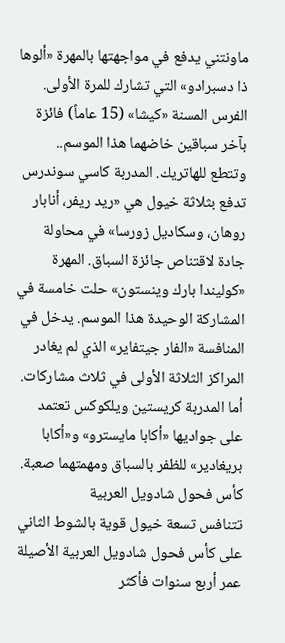ماونتني يدفع في مواجهتها بالمهرة «ألوها ذا دسبرادو» التي تشارك للمرة الأولى. الفرس المسنة «كيشا» (15 عاماً) فائزة بآخر سباقين خاضهما هذا الموسم..
وتتطع للهاتريك. المدربة كاسي سوندرس تدفع بثلاثة خيول هي «ريد ريفر، أنابار روهان، وسكاديل زورسا» في محاولة جادة لاقتناص جائزة السباق. المهرة «كوليندا بارك وينستون» حلت خامسة في المشاركة الوحيدة هذا الموسم. يدخل في المنافسة «الفار جيتفاير» الذي لم يغادر المراكز الثلاثة الأولى في ثلاث مشاركات. أما المدربة كريستين ويلكوكس تعتمد على جواديها «أكابا مايسترو» و«أكابا بريغادير» للظفر بالسباق ومهمتهما صعبة.
كأس فحول شادويل العربية
تتنافس تسعة خيول قوية بالشوط الثاني على كأس فحول شادويل العربية الأصيلة عمر أربع سنوات فأكثر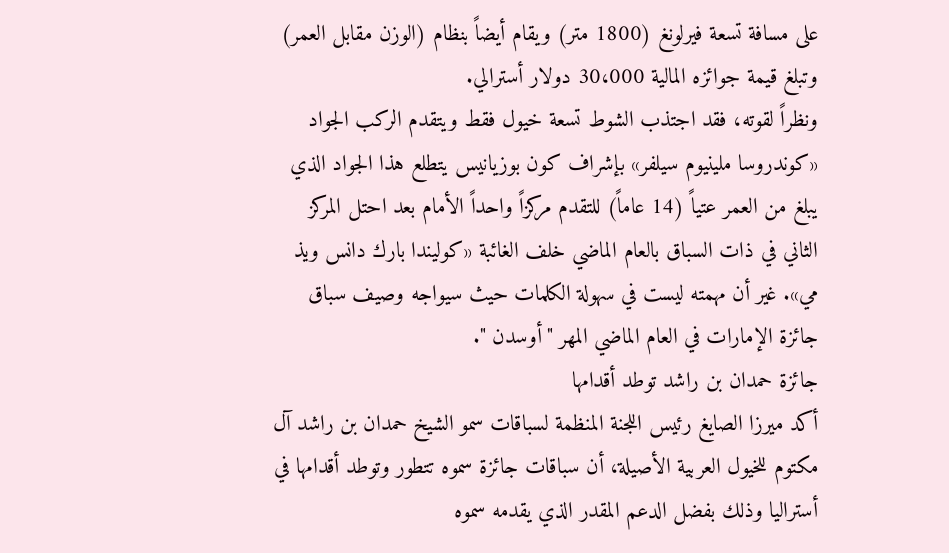على مسافة تسعة فيرلونغ (1800 متر) ويقام أيضاً بنظام (الوزن مقابل العمر) وتبلغ قيمة جوائزه المالية 30،000 دولار أسترالي.
ونظراً لقوته، فقد اجتذب الشوط تسعة خيول فقط ويتقدم الركب الجواد «كوندروسا ملينيوم سيلفر» بإشراف كون بوزيانيس يتطلع هذا الجواد الذي يبلغ من العمر عتياً (14 عاماً) للتقدم مركزاً واحداً الأمام بعد احتل المركز الثاني في ذات السباق بالعام الماضي خلف الغائبة «كوليندا بارك دانس ويذ مي». غير أن مهمته ليست في سهولة الكلمات حيث سيواجه وصيف سباق جائزة الإمارات في العام الماضي المهر "أوسدن ".
جائزة حمدان بن راشد توطد أقدامها
أكد ميرزا الصايغ رئيس اللجنة المنظمة لسباقات سمو الشيخ حمدان بن راشد آل مكتوم للخيول العربية الأصيلة، أن سباقات جائزة سموه تتطور وتوطد أقدامها في أستراليا وذلك بفضل الدعم المقدر الذي يقدمه سموه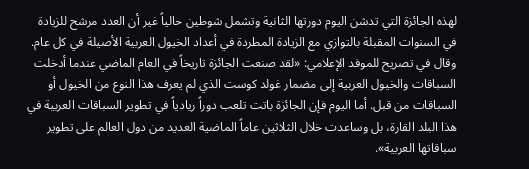لهذه الجائزة التي تدشن اليوم دورتها الثانية وتشمل شوطين حالياً غير أن العدد مرشح للزيادة في السنوات المقبلة بالتوازي مع الزيادة المطردة في أعداد الخيول العربية الأصيلة في كل عام.
وقال في تصريح للموفد الإعلامي: «لقد صنعت الجائزة تاريخاً في العام الماضي عندما أدخلت السباقات والخيول العربية إلى مضمار غولد كوست الذي لم يعرف هذا النوع من الخيول أو السباقات من قبل. أما اليوم فإن الجائزة باتت تلعب دوراً ريادياً في تطوير السباقات العربية في هذا البلد القارة، بل وساعدت خلال الثلاثين عاماً الماضية العديد من دول العالم على تطوير سباقاتها العربية».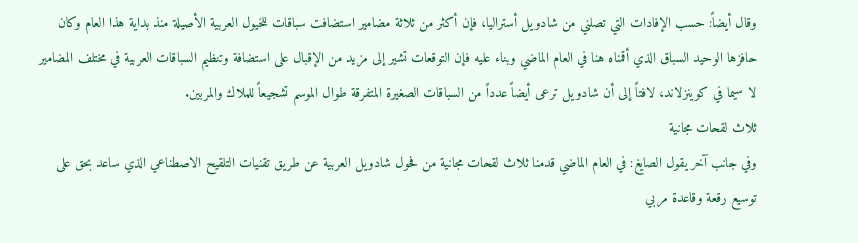وقال أيضاً: حسب الإفادات التي تصلني من شادويل أستراليا، فإن أكثر من ثلاثة مضامير استضافت سباقات للخيول العربية الأصيلة منذ بداية هذا العام وكان حافزها الوحيد السباق الذي أقمناه هنا في العام الماضي وبناء عليه فإن التوقعات تشير إلى مزيد من الإقبال على استضافة وتنظيم السباقات العربية في مختلف المضامير لا سيما في كوينزلاند، لافتاً إلى أن شادويل ترعى أيضاً عدداً من السباقات الصغيرة المتفرقة طوال الموسم تشجيعاً للملاك والمربين.
ثلاث لقحات مجانية
وفي جانب آخر يقول الصايغ: في العام الماضي قدمنا ثلاث لقحات مجانية من فحول شادويل العربية عن طريق تقنيات التلقيح الاصطناعي الذي ساعد بحق على توسيع رقعة وقاعدة مربي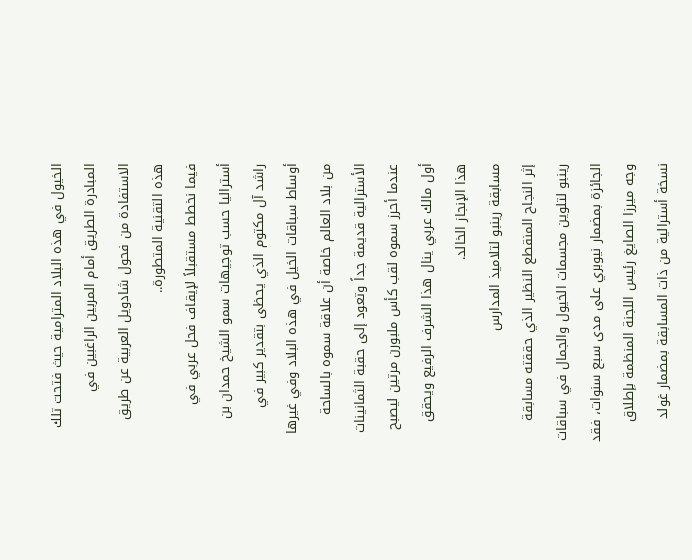الخيول في هذه البلاد المترامية حيث فتحت تلك المبادرة الطريق أمام المربين الراغبين في الاستفادة من فحول شادويل العربية عن طريق هذه التقنية المتطورة..
فيما نخطط مستقبلاً لإيقاف فحل عربي في أستراليا حسب توجيهات سمو الشيخ حمدان بن راشد آل مكتوم الذي يحظى بتقدير كبير في أوساط سباقات الخيل في هذه البلاد وفي غيرها من بلاد العالم خاصة أن علاقة سموه بالساحة الأسترالية قديمة جداً وتعود إلى حقبة الثمانينات عندما أحرز سموه لقب كأس ملبورن مرتين ليصبح أول مالك عربي ينال هذا الشرف الرفيع ويحقق هذا الإنجاز الخالد.
مسابقة رينبو لتلاميذ المدارس
إثر النجاح المنقطع النظير الذي حققته مسابقة رينبو لتلوين مجسمات الخيول والجمال في سباقات الجائزة بمضمار نيوبري على مدى سبع سنوات، فقد وجه ميرزا الصايغ رئيس اللجنة المنظمة بإطلاق نسخة أسترالية من ذات المسابقة بمضمار غولد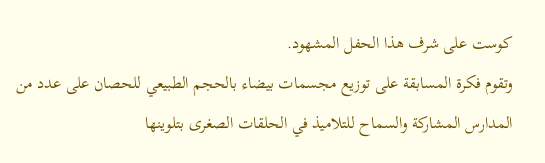كوست على شرف هذا الحفل المشهود.
وتقوم فكرة المسابقة على توزيع مجسمات بيضاء بالحجم الطبيعي للحصان على عدد من المدارس المشاركة والسماح للتلاميذ في الحلقات الصغرى بتلوينها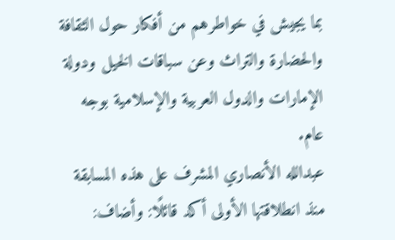بما يجيش في خواطرهم من أفكار حول الثقافة والحضارة والتراث وعن سباقات الخيل ودولة الإمارات والدول العربية والإسلامية بوجه عام.
عبدالله الأنصاري المشرف على هذه المسابقة منذ انطلاقتها الأولى أكد قائلًا: وأضاف: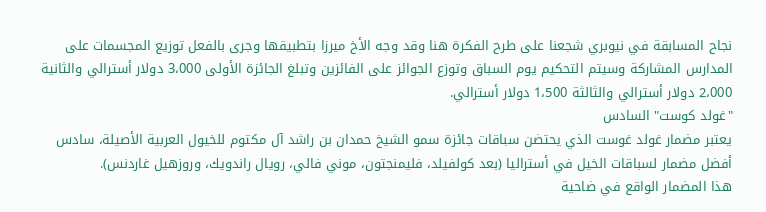نجاح المسابقة في نيوبري شجعنا على طرح الفكرة هنا وقد وجه الأخ ميرزا بتطبيقها وجرى بالفعل توزيع المجسمات على المدارس المشاركة وسيتم التحكيم يوم السباق وتوزع الجوائز على الفائزين وتبلغ الجائزة الأولى 3،000 دولار أسترالي والثانية 2،000 دولار أسترالي والثالثة 1،500 دولار أسترالي.
"غولد كوست" السادس
يعتبر مضمار غولد غوست الذي يحتضن سباقات جائزة سمو الشيخ حمدان بن راشد آل مكتوم للخيول العربية الأصيلة، سادس أفضل مضمار لسباقات الخيل في أستراليا (بعد كولفيلد، فليمنجتون، موني فالي، رويال راندويك، وروزهيل غاردنس).
هذا المضمار الواقع في ضاحية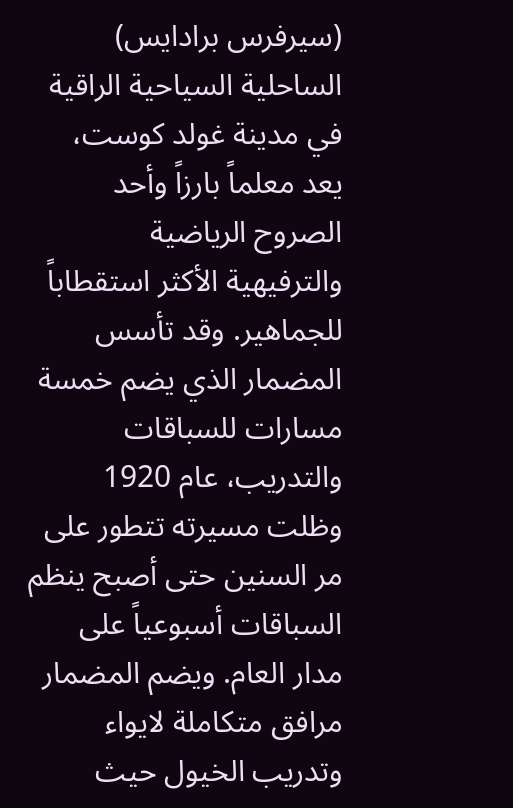(سيرفرس برادايس) الساحلية السياحية الراقية في مدينة غولد كوست، يعد معلماً بارزاً وأحد الصروح الرياضية والترفيهية الأكثر استقطاباً للجماهير. وقد تأسس المضمار الذي يضم خمسة مسارات للسباقات والتدريب، عام 1920 وظلت مسيرته تتطور على مر السنين حتى أصبح ينظم السباقات أسبوعياً على مدار العام. ويضم المضمار مرافق متكاملة لايواء وتدريب الخيول حيث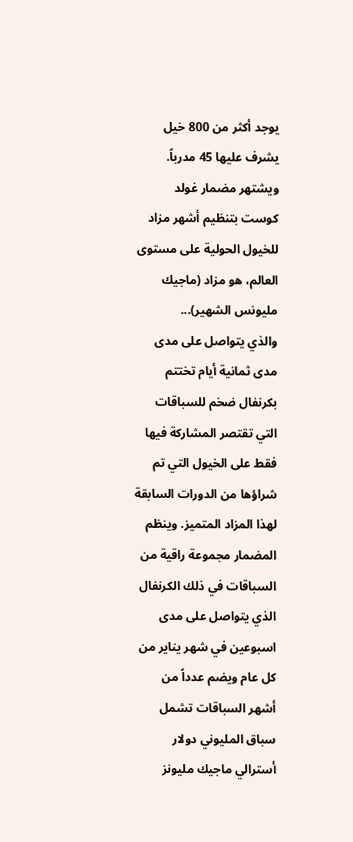يوجد أكثر من 800 خيل يشرف عليها 45 مدرباً. ويشتهر مضمار غولد كوست بتنظيم أشهر مزاد للخيول الحولية على مستوى العالم، هو مزاد (ماجيك مليونس الشهير)...
والذي يتواصل على مدى مدى ثمانية أيام تختتم بكرنفال ضخم للسباقات التي تقتصر المشاركة فيها فقط على الخيول التي تم شراؤها من الدورات السابقة لهذا المزاد المتميز. وينظم المضمار مجموعة راقية من السباقات في ذلك الكرنفال الذي يتواصل على مدى اسبوعين في شهر يناير من كل عام ويضم عدداً من أشهر السباقات تشمل سباق المليوني دولار أسترالي ماجيك مليونز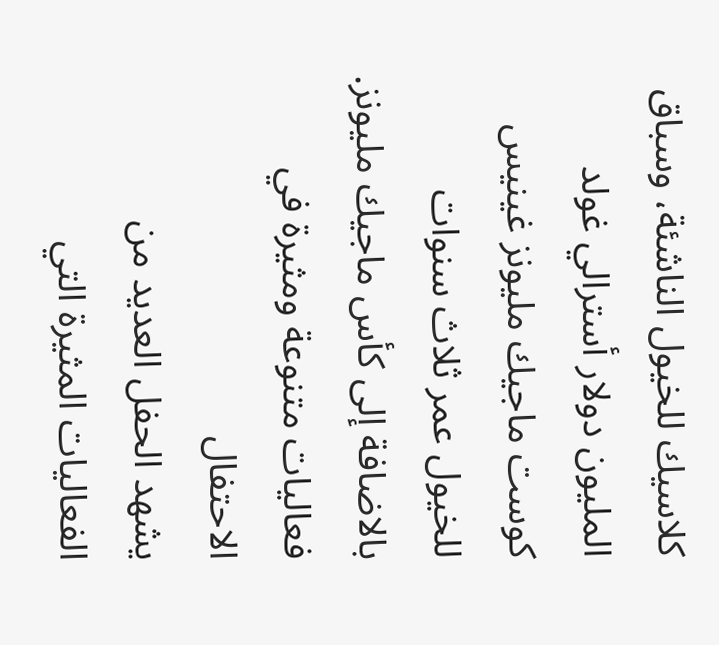كلاسيك للخيول الناشئة، وسباق المليون دولار أسترالي غولد كوست ماجيك مليونز غينيس للخيول عمر ثلاث سنوات بالاضافة إلى كأس ماجيك مليونز.
فعاليات متنوعة ومثيرة في الاحتفال
يشهد الحفل العديد من الفعاليات المثيرة التي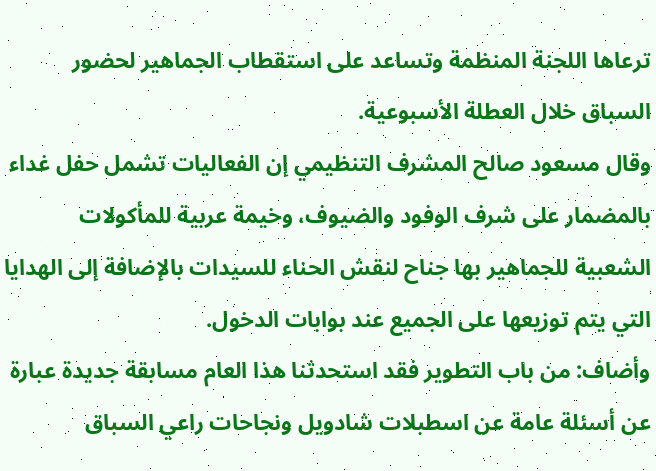ترعاها اللجنة المنظمة وتساعد على استقطاب الجماهير لحضور السباق خلال العطلة الأسبوعية.
وقال مسعود صالح المشرف التنظيمي إن الفعاليات تشمل حفل غداء بالمضمار على شرف الوفود والضيوف، وخيمة عربية للمأكولات الشعبية للجماهير بها جناح لنقش الحناء للسيدات بالإضافة إلى الهدايا التي يتم توزيعها على الجميع عند بوابات الدخول.
وأضاف: من باب التطوير فقد استحدثنا هذا العام مسابقة جديدة عبارة عن أسئلة عامة عن اسطبلات شادويل ونجاحات راعي السباق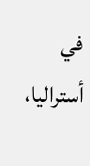في أستراليا،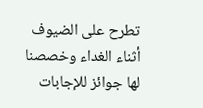تطرح على الضيوف أثناء الغداء وخصصنا لها جوائز للإجابات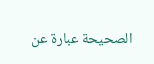الصحيحة عبارة عن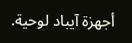أجهزة آيباد لوحية.